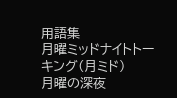用語集
月曜ミッドナイトトーキング(月ミド)
月曜の深夜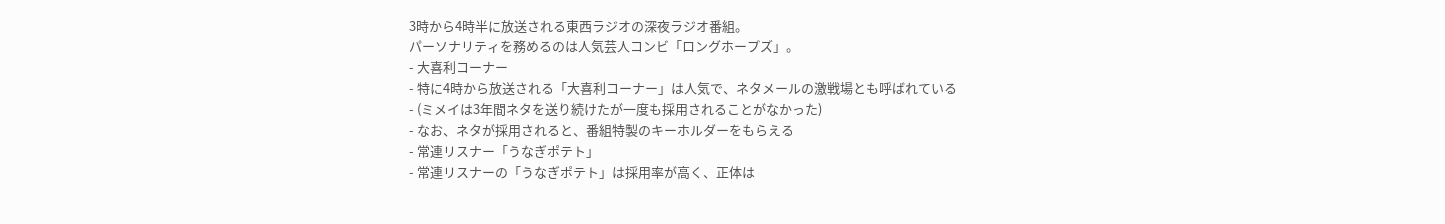3時から4時半に放送される東西ラジオの深夜ラジオ番組。
パーソナリティを務めるのは人気芸人コンビ「ロングホープズ」。
- 大喜利コーナー
- 特に4時から放送される「大喜利コーナー」は人気で、ネタメールの激戦場とも呼ばれている
- (ミメイは3年間ネタを送り続けたが一度も採用されることがなかった)
- なお、ネタが採用されると、番組特製のキーホルダーをもらえる
- 常連リスナー「うなぎポテト」
- 常連リスナーの「うなぎポテト」は採用率が高く、正体は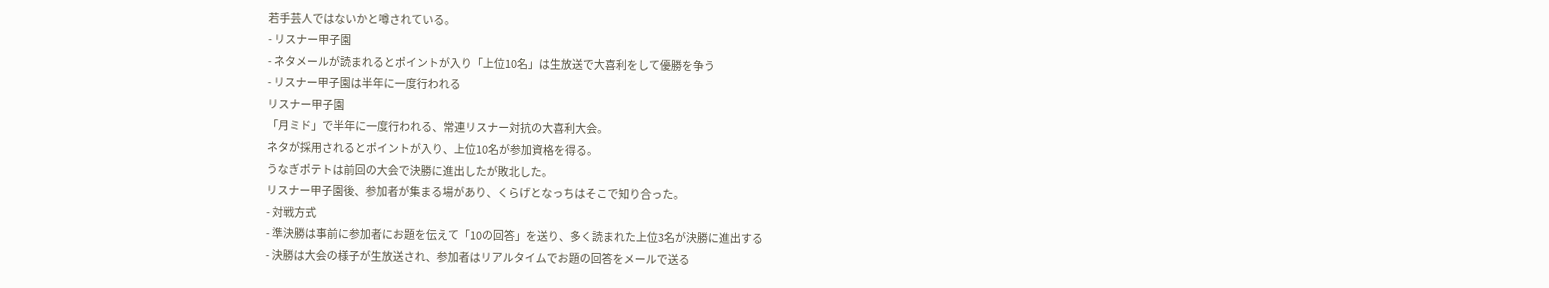若手芸人ではないかと噂されている。
- リスナー甲子園
- ネタメールが読まれるとポイントが入り「上位10名」は生放送で大喜利をして優勝を争う
- リスナー甲子園は半年に一度行われる
リスナー甲子園
「月ミド」で半年に一度行われる、常連リスナー対抗の大喜利大会。
ネタが採用されるとポイントが入り、上位10名が参加資格を得る。
うなぎポテトは前回の大会で決勝に進出したが敗北した。
リスナー甲子園後、参加者が集まる場があり、くらげとなっちはそこで知り合った。
- 対戦方式
- 準決勝は事前に参加者にお題を伝えて「10の回答」を送り、多く読まれた上位3名が決勝に進出する
- 決勝は大会の様子が生放送され、参加者はリアルタイムでお題の回答をメールで送る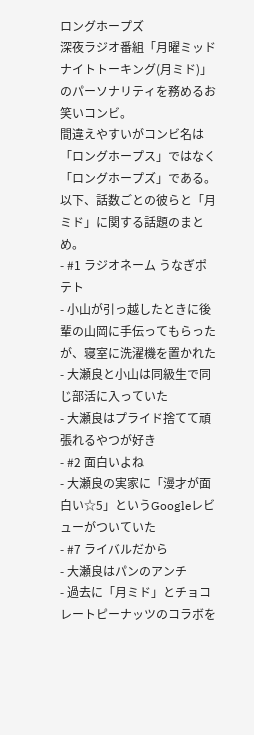ロングホープズ
深夜ラジオ番組「月曜ミッドナイトトーキング(月ミド)」のパーソナリティを務めるお笑いコンビ。
間違えやすいがコンビ名は「ロングホープス」ではなく「ロングホープズ」である。
以下、話数ごとの彼らと「月ミド」に関する話題のまとめ。
- #1 ラジオネーム うなぎポテト
- 小山が引っ越したときに後輩の山岡に手伝ってもらったが、寝室に洗濯機を置かれた
- 大瀬良と小山は同級生で同じ部活に入っていた
- 大瀬良はプライド捨てて頑張れるやつが好き
- #2 面白いよね
- 大瀬良の実家に「漫才が面白い☆5」というGoogleレビューがついていた
- #7 ライバルだから
- 大瀬良はパンのアンチ
- 過去に「月ミド」とチョコレートピーナッツのコラボを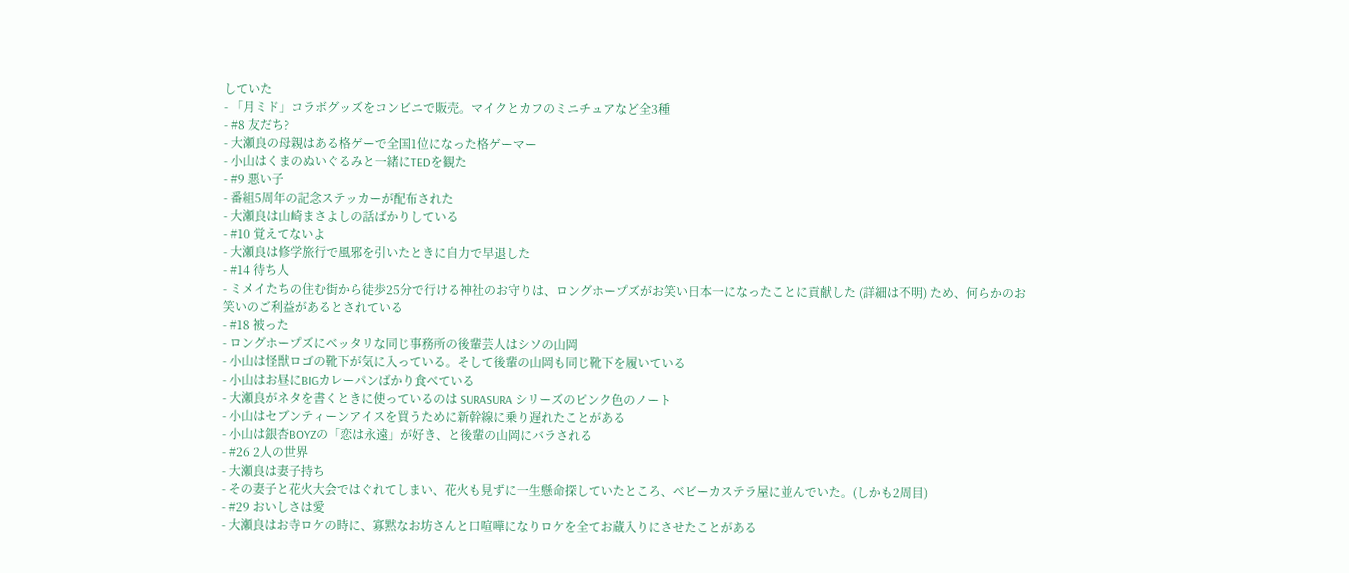していた
- 「月ミド」コラボグッズをコンビニで販売。マイクとカフのミニチュアなど全3種
- #8 友だち?
- 大瀬良の母親はある格ゲーで全国1位になった格ゲーマー
- 小山はくまのぬいぐるみと一緒にTEDを観た
- #9 悪い子
- 番組5周年の記念ステッカーが配布された
- 大瀬良は山崎まさよしの話ばかりしている
- #10 覚えてないよ
- 大瀬良は修学旅行で風邪を引いたときに自力で早退した
- #14 待ち人
- ミメイたちの住む街から徒歩25分で行ける神社のお守りは、ロングホープズがお笑い日本一になったことに貢献した (詳細は不明) ため、何らかのお笑いのご利益があるとされている
- #18 被った
- ロングホープズにベッタリな同じ事務所の後輩芸人はシソの山岡
- 小山は怪獣ロゴの靴下が気に入っている。そして後輩の山岡も同じ靴下を履いている
- 小山はお昼にBIGカレーパンばかり食べている
- 大瀬良がネタを書くときに使っているのは SURASURA シリーズのピンク色のノート
- 小山はセブンティーンアイスを買うために新幹線に乗り遅れたことがある
- 小山は銀杏BOYZの「恋は永遠」が好き、と後輩の山岡にバラされる
- #26 2人の世界
- 大瀬良は妻子持ち
- その妻子と花火大会ではぐれてしまい、花火も見ずに一生懸命探していたところ、ベビーカステラ屋に並んでいた。(しかも2周目)
- #29 おいしさは愛
- 大瀬良はお寺ロケの時に、寡黙なお坊さんと口喧嘩になりロケを全てお蔵入りにさせたことがある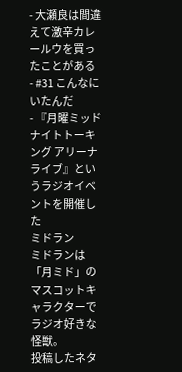- 大瀬良は間違えて激辛カレールウを買ったことがある
- #31 こんなにいたんだ
- 『月曜ミッドナイトトーキング アリーナライブ』というラジオイベントを開催した
ミドラン
ミドランは「月ミド」のマスコットキャラクターでラジオ好きな怪獣。
投稿したネタ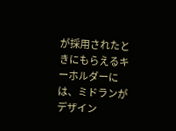が採用されたときにもらえるキーホルダーには、ミドランがデザイン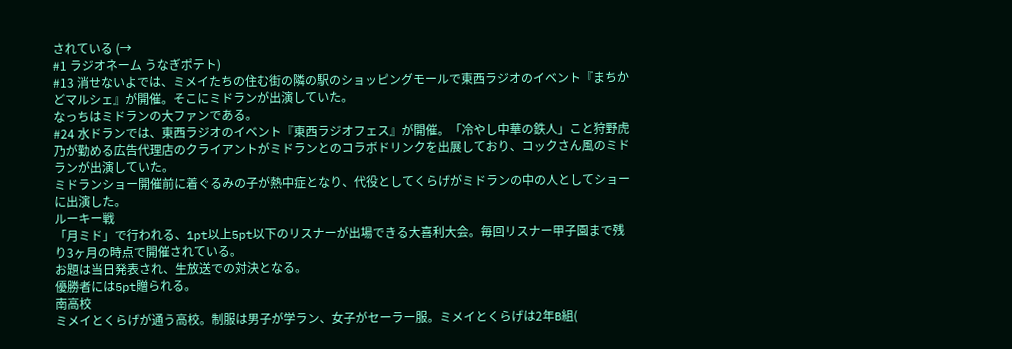されている (→
#1 ラジオネーム うなぎポテト)
#13 消せないよでは、ミメイたちの住む街の隣の駅のショッピングモールで東西ラジオのイベント『まちかどマルシェ』が開催。そこにミドランが出演していた。
なっちはミドランの大ファンである。
#24 水ドランでは、東西ラジオのイベント『東西ラジオフェス』が開催。「冷やし中華の鉄人」こと狩野虎乃が勤める広告代理店のクライアントがミドランとのコラボドリンクを出展しており、コックさん風のミドランが出演していた。
ミドランショー開催前に着ぐるみの子が熱中症となり、代役としてくらげがミドランの中の人としてショーに出演した。
ルーキー戦
「月ミド」で行われる、1pt以上5pt以下のリスナーが出場できる大喜利大会。毎回リスナー甲子園まで残り3ヶ月の時点で開催されている。
お題は当日発表され、生放送での対決となる。
優勝者には5pt贈られる。
南高校
ミメイとくらげが通う高校。制服は男子が学ラン、女子がセーラー服。ミメイとくらげは2年B組(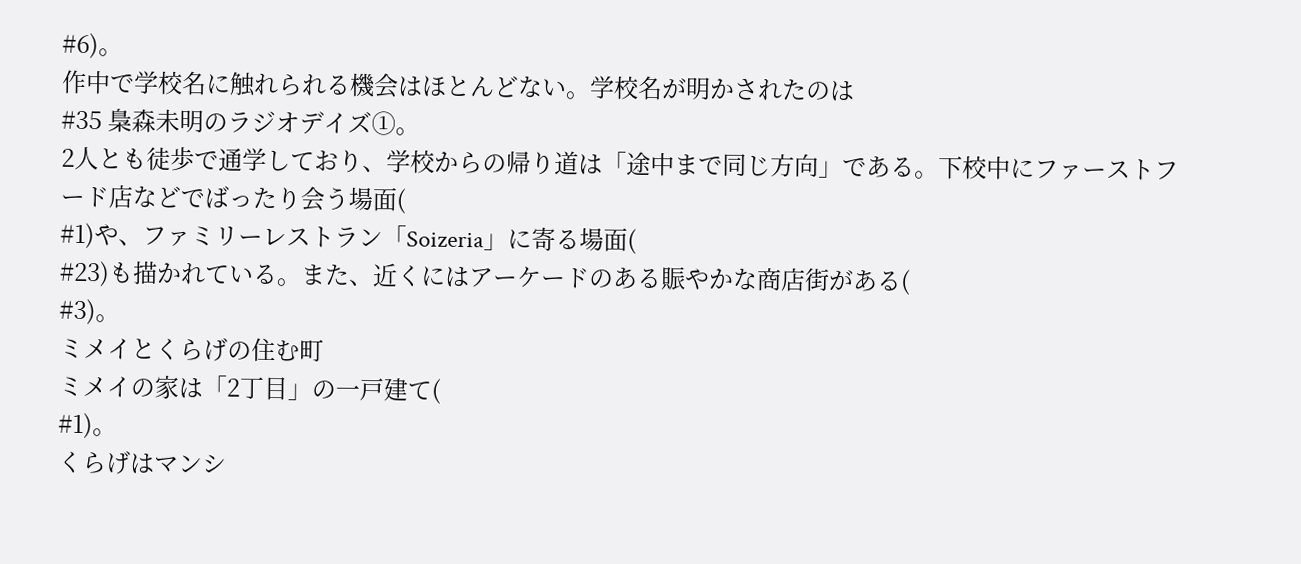#6)。
作中で学校名に触れられる機会はほとんどない。学校名が明かされたのは
#35 梟森未明のラジオデイズ①。
2人とも徒歩で通学しており、学校からの帰り道は「途中まで同じ方向」である。下校中にファーストフード店などでばったり会う場面(
#1)や、ファミリーレストラン「Soizeria」に寄る場面(
#23)も描かれている。また、近くにはアーケードのある賑やかな商店街がある(
#3)。
ミメイとくらげの住む町
ミメイの家は「2丁目」の一戸建て(
#1)。
くらげはマンシ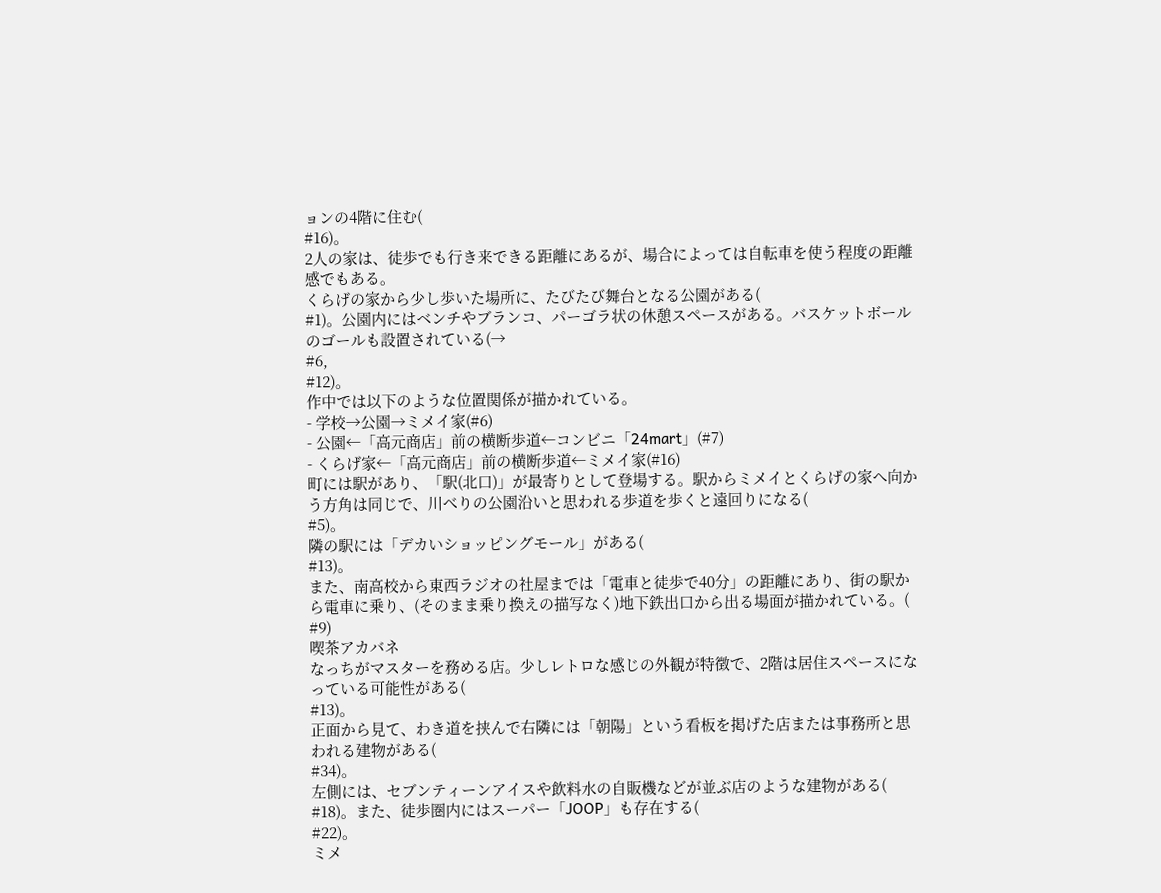ョンの4階に住む(
#16)。
2人の家は、徒歩でも行き来できる距離にあるが、場合によっては自転車を使う程度の距離感でもある。
くらげの家から少し歩いた場所に、たびたび舞台となる公園がある(
#1)。公園内にはベンチやブランコ、パーゴラ状の休憩スペースがある。バスケットボールのゴールも設置されている(→
#6,
#12)。
作中では以下のような位置関係が描かれている。
- 学校→公園→ミメイ家(#6)
- 公園←「高元商店」前の横断歩道←コンビニ「24mart」(#7)
- くらげ家←「高元商店」前の横断歩道←ミメイ家(#16)
町には駅があり、「駅(北口)」が最寄りとして登場する。駅からミメイとくらげの家へ向かう方角は同じで、川べりの公園沿いと思われる歩道を歩くと遠回りになる(
#5)。
隣の駅には「デカいショッピングモール」がある(
#13)。
また、南高校から東西ラジオの社屋までは「電車と徒歩で40分」の距離にあり、街の駅から電車に乗り、(そのまま乗り換えの描写なく)地下鉄出口から出る場面が描かれている。(
#9)
喫茶アカバネ
なっちがマスターを務める店。少しレトロな感じの外観が特徴で、2階は居住スペースになっている可能性がある(
#13)。
正面から見て、わき道を挟んで右隣には「朝陽」という看板を掲げた店または事務所と思われる建物がある(
#34)。
左側には、セブンティーンアイスや飲料水の自販機などが並ぶ店のような建物がある(
#18)。また、徒歩圏内にはスーパー「JOOP」も存在する(
#22)。
ミメ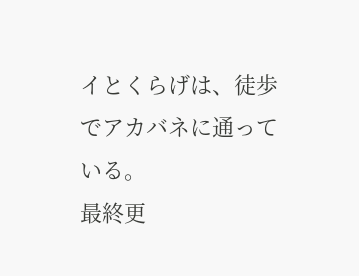イとくらげは、徒歩でアカバネに通っている。
最終更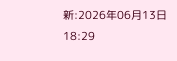新:2026年06月13日 18:29